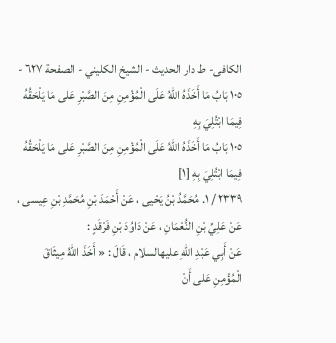الکافی- ط دار الحدیث - الشيخ الكليني - الصفحة ٦٢٧ - ١٠٥ بَابُ مَا أَخَذَهُ اللهُ عَلَى الْمُؤْمِنِ مِنَ الصَّبْرِ عَلى مَا يَلْحَقُهُ فِيمَا ابْتُلِيَ بِهِ
١٠٥ بَابُ مَا أَخَذَهُ اللهُ عَلَى الْمُؤْمِنِ مِنَ الصَّبْرِ عَلى مَا يَلْحَقُهُ فِيمَا ابْتُلِيَ بِهِ [١]
٢٣٣٩ / ١. مُحَمَّدُ بْنُ يَحْيى ، عَنْ أَحْمَدَ بْنِ مُحَمَّدِ بْنِ عِيسى ، عَنْ عَلِيِّ بْنِ النُّعْمَانِ ، عَنْ دَاوُدَ بْنِ فَرْقَدٍ :
عَنْ أَبِي عَبْدِ اللهِ عليهالسلام ، قَالَ : « أَخَذَ اللهُ مِيثَاقَ الْمُؤْمِنِ عَلى أَنْ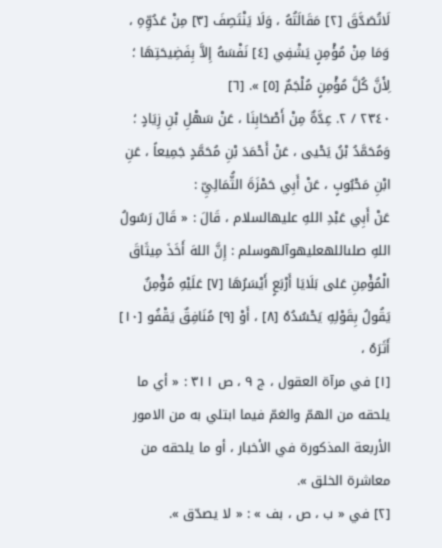لَاتُصَدَّقَ [٢] مَقَالَتُهُ ، وَلَا يَنْتَصِفَ [٣] مِنْ عَدُوِّهِ ، وَمَا مِنْ مُؤْمِنٍ يَشْفِي [٤] نَفْسَهُ إِلاَّ بِفَضِيحَتِهَا ؛ لِأَنَّ كُلَّ مُؤْمِنٍ مُلْجَمٌ [٥] ». [٦]
٢٣٤٠ / ٢. عِدَّةٌ مِنْ أَصْحَابِنَا ، عَنْ سَهْلِ بْنِ زِيَادٍ ؛ وَمُحَمَّدُ بْنُ يَحْيى ، عَنْ أَحْمَدَ بْنِ مُحَمَّدٍ جَمِيعاً ، عَنِ ابْنِ مَحْبُوبٍ ، عَنْ أَبِي حَمْزَةَ الثُّمَالِيِّ :
عَنْ أَبِي عَبْدِ اللهِ عليهالسلام ، قَالَ : « قَالَ رَسُولُ اللهِ صلىاللهعليهوآلهوسلم : إِنَّ اللهَ أَخَذَ مِيثَاقَ الْمُؤْمِنِ عَلى بَلَايَا أَرْبَعٍ أَيْسَرُهَا [٧] عَلَيْهِ مُؤْمِنٌ يَقُولُ بِقَوْلِهِ يَحْسُدُهُ [٨] ، أَوْ [٩] مُنَافِقٌ يَقْفُو [١٠] أَثَرَهُ ،
[١] في مرآة العقول ، ج ٩ ، ص ٣١١ : « أي ما يلحقه من الهمّ والغمّ فيما ابتلي به من الامور الأربعة المذكورة في الأخبار ، أو ما يلحقه من معاشرة الخلق ».
[٢] في « ب ، ص ، بف » : « لا يصدّق ».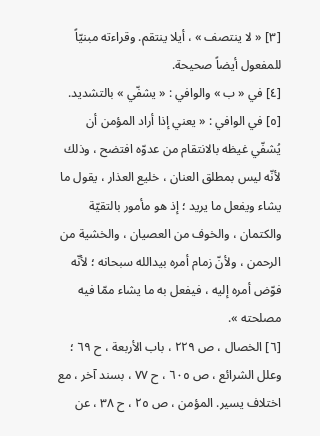[٣] « لا ينتصف » ، أيلا ينتقم. وقراءته مبنيّاً للمفعول أيضاً صحيحة.
[٤] في « ب » والوافي : « يشفّي » بالتشديد.
[٥] في الوافي : « يعني إذا أراد المؤمن أن يُشفّي غيظه بالانتقام من عدوّه افتضح ، وذلك لأنّه ليس بمطلق العنان ، خليع العذار ، يقول ما يشاء ويفعل ما يريد ؛ إذ هو مأمور بالتقيّة والكتمان ، والخوف من العصيان ، والخشية من الرحمن ، ولأنّ زمام أمره بيدالله سبحانه ؛ لأنّه فوّض أمره إليه ، فيفعل به ما يشاء ممّا فيه مصلحته ».
[٦] الخصال ، ص ٢٢٩ ، باب الأربعة ، ح ٦٩ ؛ وعلل الشرائع ، ص ٦٠٥ ، ح ٧٧ ، بسند آخر ، مع اختلاف يسير. المؤمن ، ص ٢٥ ، ح ٣٨ ، عن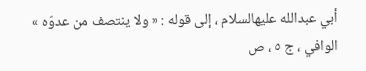أبي عبدالله عليهالسلام ، إلى قوله : « ولا ينتصف من عدوّه » الوافي ، ج ٥ ، ص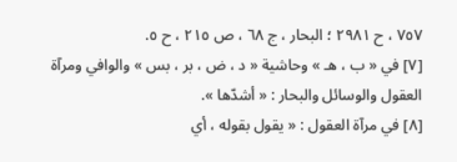٧٥٧ ، ح ٢٩٨١ ؛ البحار ، ج ٦٨ ، ص ٢١٥ ، ح ٥.
[٧] في « ب ، هـ » وحاشية « د ، ض ، بر ، بس » والوافي ومرآة العقول والوسائل والبحار : « أشدّها ».
[٨] في مرآة العقول : « يقول بقوله ، أي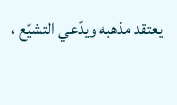يعتقد مذهبه ويدّعي التشيّع ،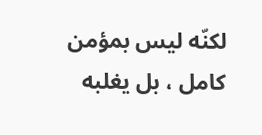لكنّه ليس بمؤمن كامل ، بل يغلبه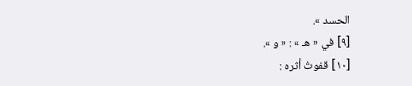الحسد ».
[٩] في « هـ » : « و ».
[١٠] قفوتُ أثره :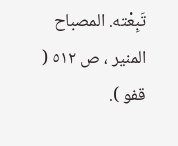تَبِعْته. المصباح المنير ، ص ٥١٢ ( قفو ).